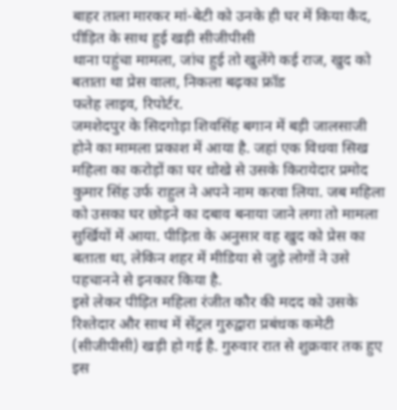बाहर ताला मारकर मां-बेटी को उनके ही घर में किया कैद, पीड़ित के साथ हुई खड़ी सीजीपीसी
थाना पहुंचा मामला, जांच हुई तो खुलेंगे कई राज, खुद को बताता था प्रेस वाला, निकला बढ़का फ्रॉड
फतेह लाइव, रिपोर्टर.
जमशेदपुर के सिदगोड़ा शिवसिंह बगान में बड़ी जालसाजी होने का मामला प्रकाश में आया है. जहां एक विधवा सिख महिला का करोड़ों का घर धोखे से उसके किरायेदार प्रमोद कुमार सिंह उर्फ राहुल ने अपने नाम करवा लिया. जब महिला को उसका घर छोड़ने का दबाव बनाया जाने लगा तो मामला सुर्खियों में आया. पीड़िता के अनुसार वह खुद को प्रेस का बताता था, लेकिन शहर में मीडिया से जुड़े लोगों ने उसे पहचानने से इनकार किया है.
इसे लेकर पीड़ित महिला रंजीत कौर की मदद को उसके रिश्तेदार और साथ में सेंट्रल गुरुद्वारा प्रबंधक कमेटी (सीजीपीसी) खड़ी हो गई है. गुरुवार रात से शुक्रवार तक हुए इस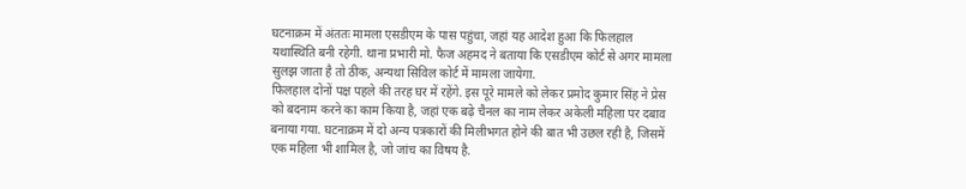घटनाक्रम में अंततः मामला एसडीएम के पास पहुंचा, जहां यह आदेश हुआ कि फिलहाल यथास्थिति बनी रहेगी. थाना प्रभारी मो. फैज अहमद ने बताया कि एसडीएम कोर्ट से अगर मामला सुलझ जाता है तो ठीक, अन्यथा सिविल कोर्ट में मामला जायेगा.
फिलहाल दोनों पक्ष पहले की तरह घर में रहेंगे. इस पूरे मामले को लेकर प्रमोद कुमार सिंह ने प्रेस को बदनाम करने का काम किया है, जहां एक बढ़े चैनल का नाम लेकर अकेली महिला पर दबाव बनाया गया. घटनाक्रम में दो अन्य पत्रकारों की मिलीभगत होने की बात भी उछल रही है, जिसमें एक महिला भी शामिल है, जो जांच का विषय है.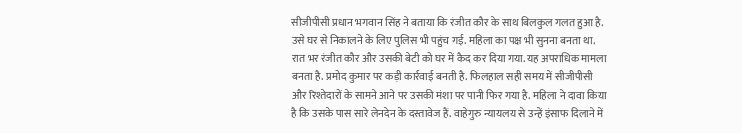सीजीपीसी प्रधान भगवान सिंह ने बताया कि रंजीत कौर के साथ बिलकुल गलत हुआ है. उसे घर से निकालने के लिए पुलिस भी पहुंच गई. महिला का पक्ष भी सुनना बनता था. रात भर रंजीत कौर और उसकी बेटी को घर में कैद कर दिया गया. यह अपराधिक मामला बनता है. प्रमोद कुमार पर कड़ी कार्रवाई बनती है. फिलहाल सही समय में सीजीपीसी और रिश्तेदारों के सामने आने पर उसकी मंशा पर पानी फिर गया है. महिला ने दावा किया है कि उसके पास सारे लेनदेन के दस्तावेज हैं. वाहेगुरु न्यायलय से उन्हें इंसाफ दिलाने में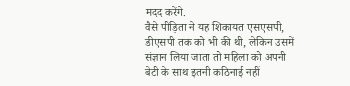मदद करेंगे.
वैसे पीड़िता ने यह शिकायत एसएसपी, डीएसपी तक को भी की थी, लेकिन उसमें संज्ञान लिया जाता तो महिला को अपनी बेटी के साथ इतनी कठिनाई नहीं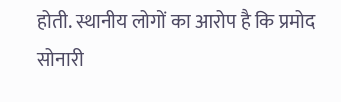होती. स्थानीय लोगों का आरोप है कि प्रमोद सोनारी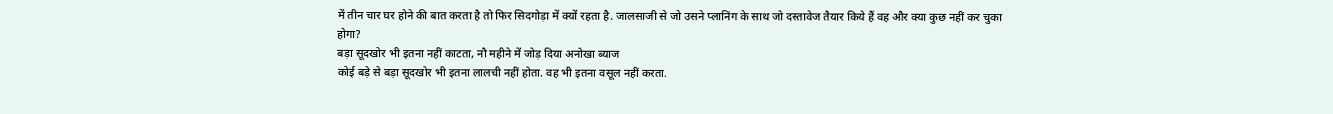में तीन चार घर होने की बात करता है तो फिर सिदगोड़ा में क्यों रहता है. जालसाजी से जो उसने प्लानिंग के साथ जो दस्तावेज तैयार किये हैं वह और क्या कुछ नहीं कर चुका होगा?
बड़ा सूदखोर भी इतना नहीं काटता, नौ महीने में जोड़ दिया अनोखा ब्याज
कोई बड़े से बड़ा सूदखोर भी इतना लालची नहीं होता. वह भी इतना वसूल नहीं करता.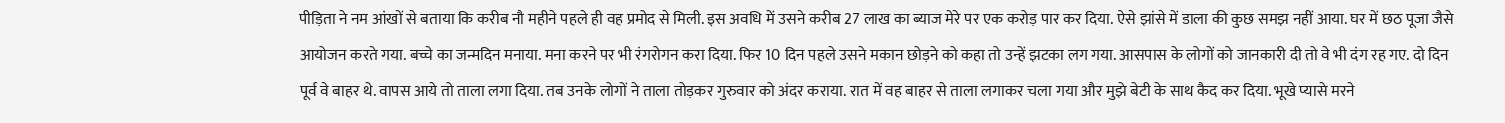पीड़िता ने नम आंखों से बताया कि करीब नौ महीने पहले ही वह प्रमोद से मिली. इस अवधि में उसने करीब 27 लाख का ब्याज मेरे पर एक करोड़ पार कर दिया. ऐसे झांसे में डाला की कुछ समझ नहीं आया. घर में छठ पूजा जैसे आयोजन करते गया. बच्चे का जन्मदिन मनाया. मना करने पर भी रंगरोगन करा दिया. फिर 10 दिन पहले उसने मकान छोड़ने को कहा तो उन्हें झटका लग गया. आसपास के लोगों को जानकारी दी तो वे भी दंग रह गए. दो दिन पूर्व वे बाहर थे. वापस आये तो ताला लगा दिया. तब उनके लोगों ने ताला तोड़कर गुरुवार को अंदर कराया. रात में वह बाहर से ताला लगाकर चला गया और मुझे बेटी के साथ कैद कर दिया. भूखे प्यासे मरने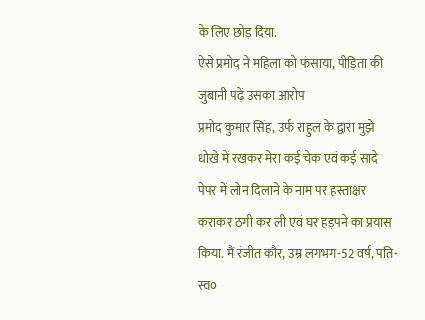के लिए छोड़ दिया.
ऐसे प्रमोद ने महिला को फंसाया, पीड़िता की जुबानी पढ़ें उसका आरोप
प्रमोद कुमार सिंह, उर्फ राहुल के द्वारा मुझे धोखे में रखकर मेरा कई चेक एवं कई सादे पेपर में लोन दिलाने के नाम पर हस्ताक्षर कराकर ठगी कर ली एवं घर हड़पने का प्रयास किया. मैं रंजीत कौर, उम्र लगभग-52 वर्ष, पति-स्व०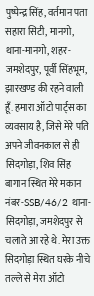पुष्पेन्द्र सिंह, वर्तमान पता सहारा सिटी, मानगो, थाना-मानगो, शहर-जमशेदपुर, पूर्वी सिंहभूम, झारखण्ड की रहने वाली हूँ. हमारा ऑटो पार्ट्स का व्यवसाय है, जिसे मेरे पति अपने जीवनकाल से ही सिदगोड़ा, शिव सिंह बागान स्थित मेरे मकान नंबर-SSB/46/2 थाना-सिदगोड़ा, जमशेदपुर से चलाते आ रहे थे. मेरा उक्त सिदगोड़ा स्थित घरके नीचे तल्ले से मेरा ऑटो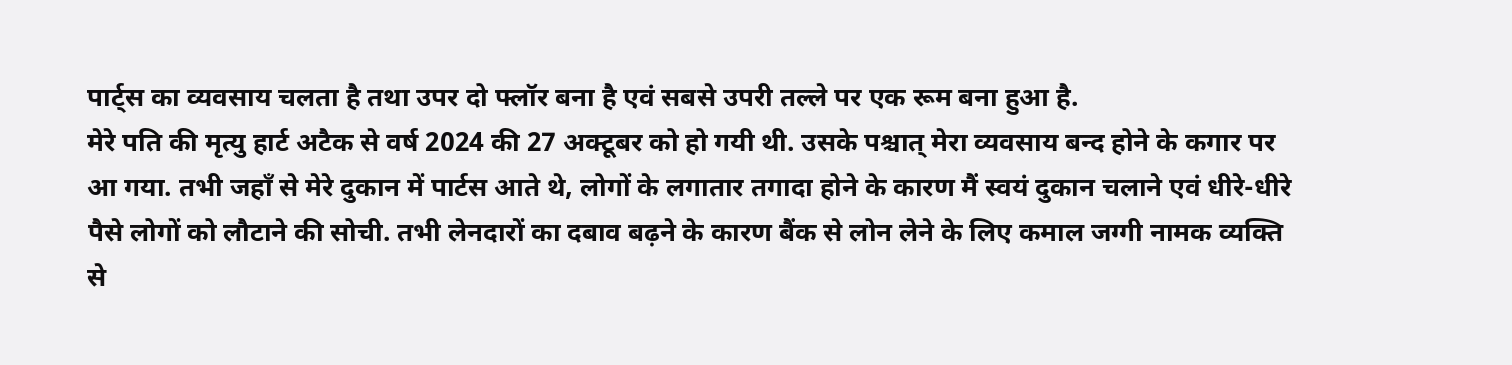पार्ट्स का व्यवसाय चलता है तथा उपर दो फ्लॉर बना है एवं सबसे उपरी तल्ले पर एक रूम बना हुआ है.
मेरे पति की मृत्यु हार्ट अटैक से वर्ष 2024 की 27 अक्टूबर को हो गयी थी. उसके पश्चात् मेरा व्यवसाय बन्द होने के कगार पर आ गया. तभी जहाँ से मेरे दुकान में पार्टस आते थे, लोगों के लगातार तगादा होने के कारण मैं स्वयं दुकान चलाने एवं धीरे-धीरे पैसे लोगों को लौटाने की सोची. तभी लेनदारों का दबाव बढ़ने के कारण बैंक से लोन लेने के लिए कमाल जग्गी नामक व्यक्ति से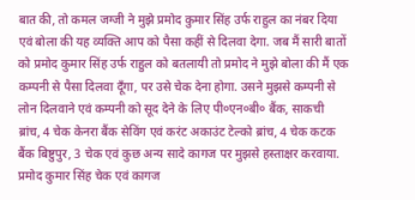बात की, तो कमल जग्जी ने मुझे प्रमोद कुमार सिंह उर्फ राहुल का नंबर दिया एवं बोला की यह व्यक्ति आप को पैसा कहीं से दिलवा देगा. जब मैं सारी बातों को प्रमोद कुमार सिंह उर्फ राहुल को बतलायी तो प्रमोद ने मुझे बोला की मैं एक कम्पनी से पैसा दिलवा दूँगा, पर उसे चेक देना होगा. उसने मुझसे कम्पनी से लोन दिलवाने एवं कम्पनी को सूद देने के लिए पी०एन०बी० बैंक, साकची ब्रांच, 4 चेक केनरा बैंक सेविंग एवं करंट अकाउंट टेल्को ब्रांच, 4 चेक कटक बैंक बिष्टुपुर, 3 चेक एवं कुछ अन्य सादे कागज पर मुझसे हस्ताक्षर करवाया.
प्रमोद कुमार सिंह चेक एवं कागज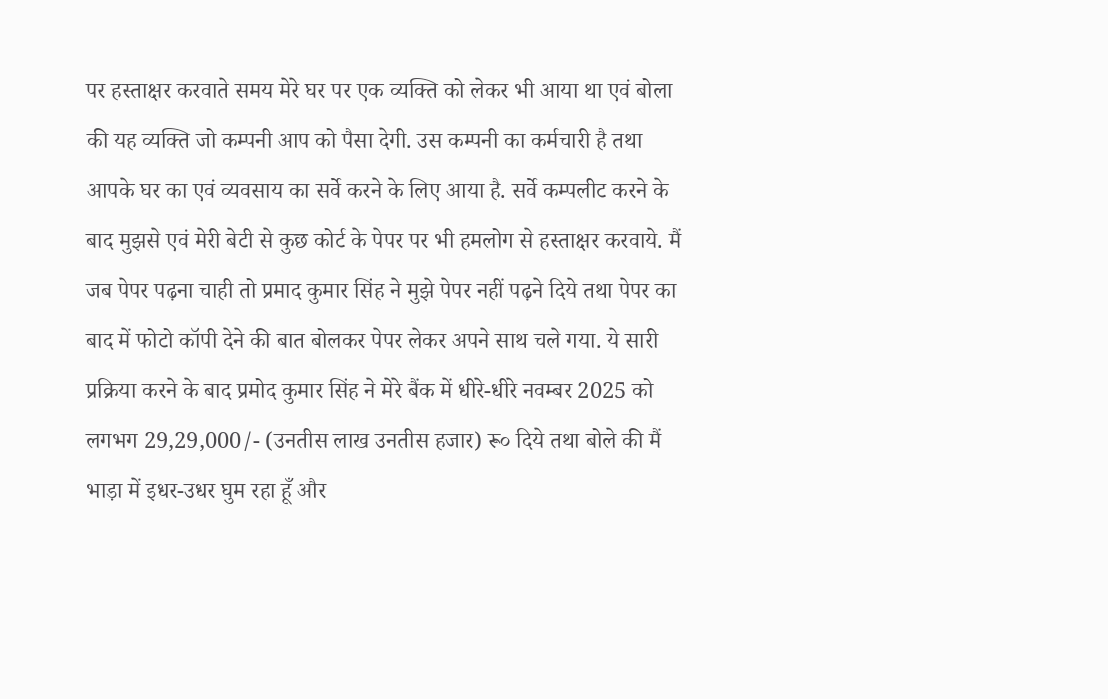पर हस्ताक्षर करवाते समय मेरे घर पर एक व्यक्ति को लेकर भी आया था एवं बोला की यह व्यक्ति जो कम्पनी आप को पैसा देगी. उस कम्पनी का कर्मचारी है तथा आपके घर का एवं व्यवसाय का सर्वे करने के लिए आया है. सर्वे कम्पलीट करने के बाद मुझसे एवं मेरी बेटी से कुछ कोर्ट के पेपर पर भी हमलोग से हस्ताक्षर करवाये. मैं जब पेपर पढ़ना चाही तो प्रमाद कुमार सिंह ने मुझे पेपर नहीं पढ़ने दिये तथा पेपर का बाद में फोटो कॉपी देने की बात बोलकर पेपर लेकर अपने साथ चले गया. ये सारी प्रक्रिया करने के बाद प्रमोद कुमार सिंह ने मेरे बैंक में धीरे-धीरे नवम्बर 2025 को लगभग 29,29,000/- (उनतीस लाख उनतीस हजार) रू० दिये तथा बोले की मैं भाड़ा में इधर-उधर घुम रहा हूँ और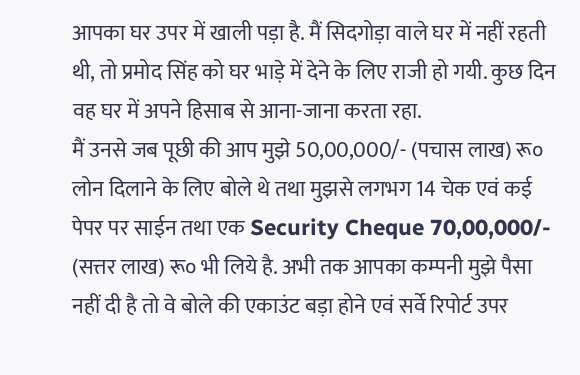आपका घर उपर में खाली पड़ा है. मैं सिदगोड़ा वाले घर में नहीं रहती थी, तो प्रमोद सिंह को घर भाड़े में देने के लिए राजी हो गयी. कुछ दिन वह घर में अपने हिसाब से आना-जाना करता रहा.
मैं उनसे जब पूछी की आप मुझे 50,00,000/- (पचास लाख) रू० लोन दिलाने के लिए बोले थे तथा मुझसे लगभग 14 चेक एवं कई पेपर पर साईन तथा एक Security Cheque 70,00,000/- (सत्तर लाख) रू० भी लिये है. अभी तक आपका कम्पनी मुझे पैसा नहीं दी है तो वे बोले की एकाउंट बड़ा होने एवं सर्वे रिपोर्ट उपर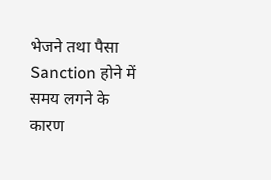भेजने तथा पैसा Sanction होने में समय लगने के कारण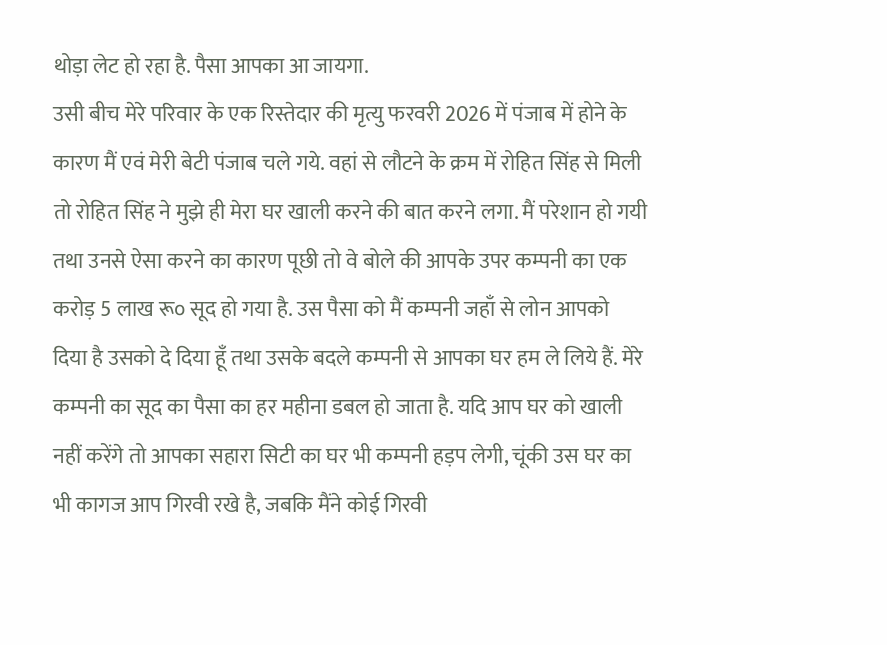थोड़ा लेट हो रहा है. पैसा आपका आ जायगा.
उसी बीच मेरे परिवार के एक रिस्तेदार की मृत्यु फरवरी 2026 में पंजाब में होने के कारण मैं एवं मेरी बेटी पंजाब चले गये. वहां से लौटने के क्रम में रोहित सिंह से मिली तो रोहित सिंह ने मुझे ही मेरा घर खाली करने की बात करने लगा. मैं परेशान हो गयी तथा उनसे ऐसा करने का कारण पूछी तो वे बोले की आपके उपर कम्पनी का एक करोड़ 5 लाख रू० सूद हो गया है. उस पैसा को मैं कम्पनी जहाँ से लोन आपको दिया है उसको दे दिया हूँ तथा उसके बदले कम्पनी से आपका घर हम ले लिये हैं. मेरे कम्पनी का सूद का पैसा का हर महीना डबल हो जाता है. यदि आप घर को खाली नहीं करेंगे तो आपका सहारा सिटी का घर भी कम्पनी हड़प लेगी, चूंकी उस घर का भी कागज आप गिरवी रखे है, जबकि मैंने कोई गिरवी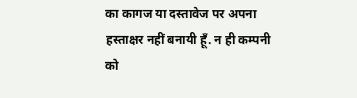का कागज या दस्तावेज पर अपना हस्ताक्षर नहीं बनायी हूँ. न ही कम्पनी को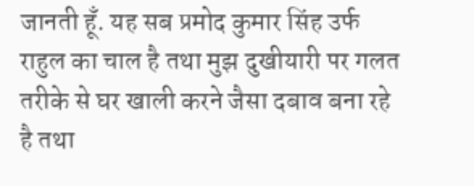जानती हूँ. यह सब प्रमोद कुमार सिंह उर्फ राहुल का चाल है तथा मुझ दुखीयारी पर गलत तरीके से घर खाली करने जैसा दबाव बना रहे है तथा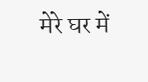मेरे घर में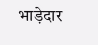भाड़ेदार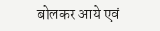बोलकर आये एवं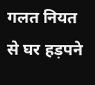गलत नियत से घर हड़पने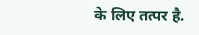के लिए तत्पर है.